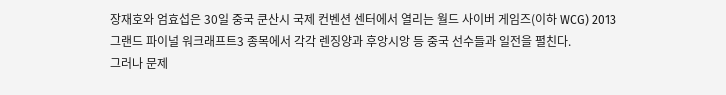장재호와 엄효섭은 30일 중국 쿤산시 국제 컨벤션 센터에서 열리는 월드 사이버 게임즈(이하 WCG) 2013 그랜드 파이널 워크래프트3 종목에서 각각 렌징양과 후앙시앙 등 중국 선수들과 일전을 펼친다.
그러나 문제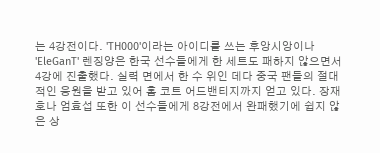는 4강전이다. 'TH000'이라는 아이디를 쓰는 후앙시앙이나 'EleGanT' 렌징양은 한국 선수들에게 한 세트도 패하지 않으면서 4강에 진출했다. 실력 면에서 한 수 위인 데다 중국 팬들의 절대적인 응원을 받고 있어 홈 코트 어드밴티지까지 얻고 있다. 장재호나 엄효섭 또한 이 선수들에게 8강전에서 완패했기에 쉽지 않은 상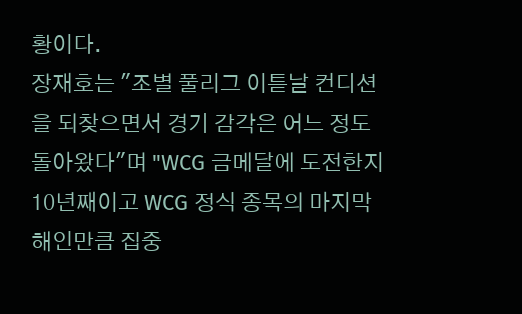황이다.
장재호는 "조별 풀리그 이튿날 컨디션을 되찾으면서 경기 감각은 어느 정도 돌아왔다"며 "WCG 금메달에 도전한지 10년째이고 WCG 정식 종목의 마지막 해인만큼 집중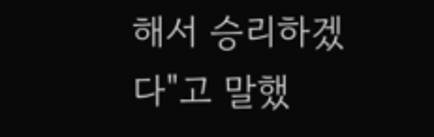해서 승리하겠다"고 말했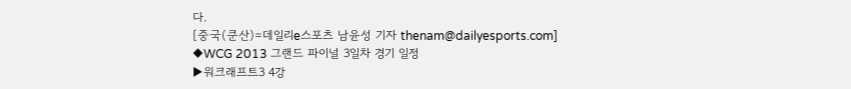다.
[중국(쿤산)=데일리e스포츠 남윤성 기자 thenam@dailyesports.com]
◆WCG 2013 그랜드 파이널 3일차 경기 일정
▶워크래프트3 4강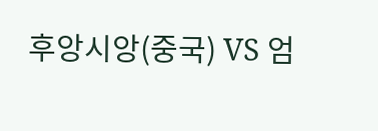후앙시앙(중국) VS 엄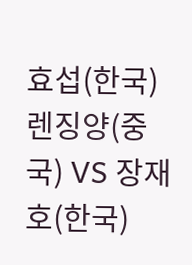효섭(한국)
렌징양(중국) VS 장재호(한국)